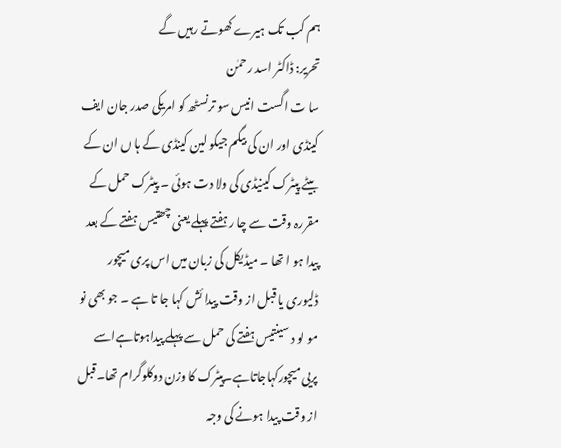ہم کب تک ہیرے کھوتے رہیں گے
تحریر: ڈاکٹر اسد رحمٰن
سا ت اگست انیس سو ترنسٹھ کو امریکی صدر جان ایف کینڈی اور ان کی بیگم جیکو لین کینڈی کے ہا ں ان کے بیٹے پیٹرک کینیڈی کی ولا دت ہوئی ۔ پیٹرک حمل کے مقررہ وقت سے چا ر ہفتے پہلے یعنی چھتیس ہفتے کے بعد پیدا ہو ا تھا ۔ میڈیکل کی زبان میں اس پری میچور ڈلیوری یا قبل از وقت پیدا ئش کہا جا تا ہے ۔ جو بھی نو مو لو د سینتیس ہفتے کی حمل سے پہلے پیداہوتاہےاسے پریی میچورکہاجاتاہے۔پیٹرک کا وزن دوکلوگرام تھا۔قبل از وقت پیدا ہونے کی وجہ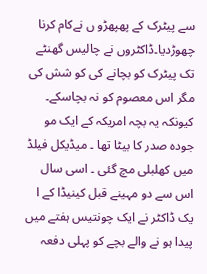سے پیٹرک کے پھپھڑو ں نےکام کرنا چھوڑدیا۔ڈاکٹروں نے چالیس گھنٹے تک پیٹرک کو بچانے کی کو شش کی مگر اس معصوم کو نہ بچاسکے۔ کیونکہ یہ بچہ امریکہ کے ایک مو جودہ صدر کا بیٹا تھا ۔ میڈیکل فیلڈ میں کھلبلی مچ گئی ۔ اسی سال اس سے دو مہینے قبل کینیڈا کے ا یک ڈاکٹر نے ایک چونتیس ہفتے میں پیدا ہو نے والے بچے کو پہلی دفعہ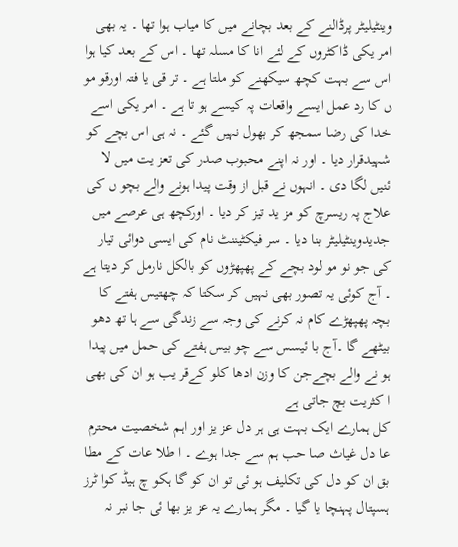وینٹیلیٹر پرڈالنے کے بعد بچانے میں کا میاب ہوا تھا ۔ یہ بھی امر یکی ڈاکٹروں کے لئے انا کا مسلہ تھا ۔ اس کے بعد کیا ہوا اس سے بہت کچھ سیکھنے کو ملتا ہے ۔ تر قی یا فتہ اورقو مو ں کا رد عمل ایسے واقعات پہ کیسے ہو تا ہے ۔ امر یکی اسے خدا کی رضا سمجھ کر بھول نہیں گئے ۔ نہ ہی اس بچے کو شہیدقرار دیا ۔ اور نہ اپنے محبوب صدر کی تعز یت میں لا ئنیں لگا دی ۔ انہوں نے قبل از وقت پیدا ہونے والے بچو ں کی علاج پہ ریسرچ کو مز ید تیز کر دیا ۔ اورکچھ ہی عرصے میں جدیدوینٹیلیٹر بنا دیا ۔ سر فیکٹیننٹ نام کی ایسی دوائی تیار کی جو نو مو لود بچے کے پھپھڑوں کو بالکل نارمل کر دیتا ہے ۔ آج کوئی یہ تصور بھی نہیں کر سکتا کہ چھتیس ہفتے کا بچہ پھپھڑے کام نہ کرنے کی وجہ سے زندگی سے ہا تھ دھو بیٹھے گا ۔آج با ئیسس سے چو بیس ہفتے کی حمل میں پیدا ہو نے والے بچےجن کا وزن ادھا کلو کےقر یب ہو ان کی بھی ا کثریت بچ جاتی ہے
کل ہمارے ایک بہت ہی ہر دل عز یز اور اہم شخصیت محترم عا دل غیاث صا حب ہم سے جدا ہوے ۔ ا طلا عات کے مطا بق ان کو دل کی تکلیف ہو ئی تو ان کو گا ہکو چ ہیڈ کوا ٹرز ہسپتال پہنچا یا گیا ۔ مگر ہمارے یہ عز یز بھا ئی جا نبر نہ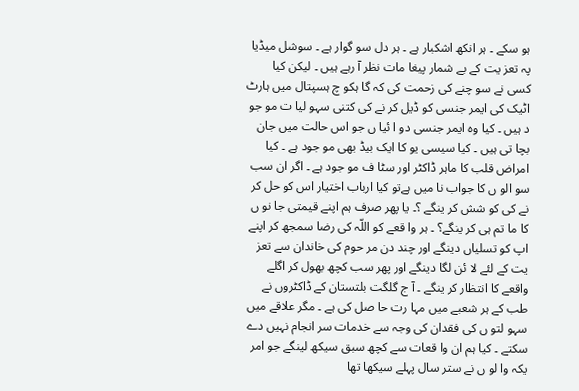ہو سکے ۔ ہر انکھ اشکبار ہے ۔ ہر دل سو گوار ہے ۔ سوشل میڈیا پہ تعز یت کے بے شمار پیغا مات نظر آ رہے ہیں ۔ لیکن کیا کسی نے سو چنے کی زحمت کی کہ گا ہکو چ ہسپتال میں ہارٹ اٹیک کی ایمر جنسی کو ڈیل کر نے کی کتنی سہو لیا ت مو جو د ہیں ۔ کیا وہ ایمر جنسی دو ا ئیا ں جو اس حالت میں جان بچا تی ہیں ۔ کیا سیسی یو کا ایک بیڈ بھی مو جود ہے ۔ کیا امراض قلب کا ماہر ڈاکٹر اور سٹا ف مو جود ہے ۔ اگر ان سب سو الو ں کا جواب نا میں ہےتو کیا ارباب اختیار اس کو حل کر نے کی کو شش کر ینگے ؟۔ یا پھر صرف ہم اپنے قیمتی جا نو ں کا ما تم ہی کر ینگے؟ ۔ ہر وا قعے کو اللّہ کی رضا سمجھ کر اپنے اپ کو تسلیاں دینگے اور چند دن مر حوم کی خاندان سے تعز یت کے لئے لا ئن لگا دینگے اور پھر سب کچھ بھول کر اگلے واقعے کا انتظار کر ینگے ۔ آ ج گلگت بلتستان کے ڈاکٹروں نے طب کے ہر شعبے میں مہا رت حا صل کی ہے ۔ مگر علاقے میں سہو لتو ں کی فقدان کی وجہ سے خدمات سر انجام نہیں دے سکتے ۔ کیا ہم ان وا قعات سے کچھ سبق سیکھ لینگے جو امر یکہ وا لو ں نے ستر سال پہلے سیکھا تھا